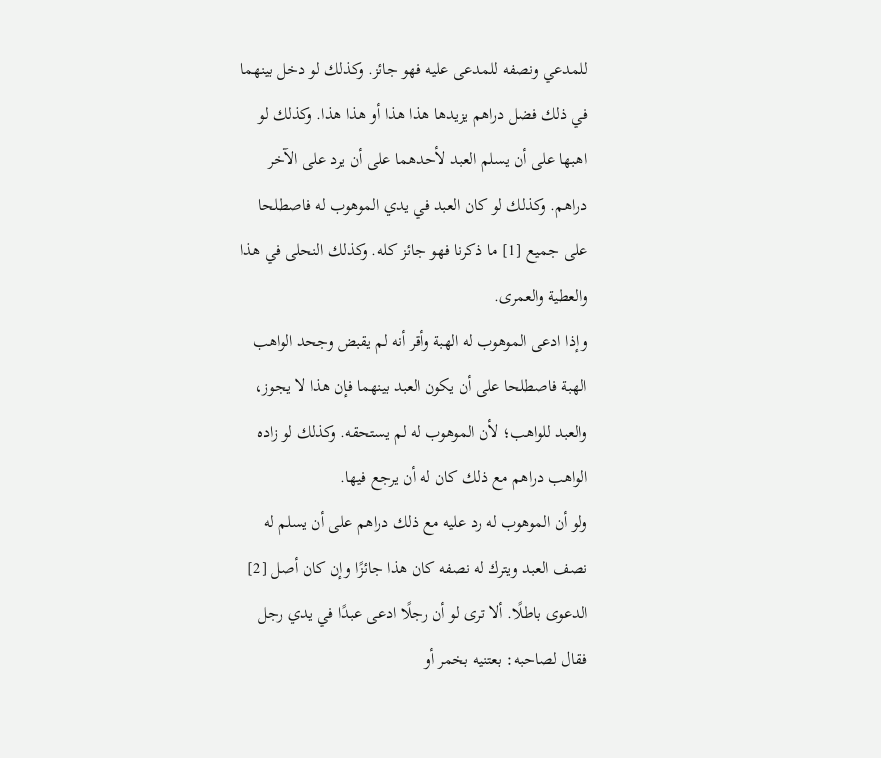للمدعي ونصفه للمدعى عليه فهو جائز. وكذلك لو دخل بينهما في ذلك فضل دراهم يزيدها هذا هذا أو هذا هذا. وكذلك لو اهبها على أن يسلم العبد لأحدهما على أن يرد على الآخر دراهم. وكذلك لو كان العبد في يدي الموهوب له فاصطلحا على جميع [1] ما ذكرنا فهو جائز كله. وكذلك النحلى في هذا والعطية والعمرى.
وإذا ادعى الموهوب له الهبة وأقر أنه لم يقبض وجحد الواهب الهبة فاصطلحا على أن يكون العبد بينهما فإن هذا لا يجوز، والعبد للواهب؛ لأن الموهوب له لم يستحقه. وكذلك لو زاده الواهب دراهم مع ذلك كان له أن يرجع فيها.
ولو أن الموهوب له رد عليه مع ذلك دراهم على أن يسلم له نصف العبد ويترك له نصفه كان هذا جائزًا وإن كان أصل [2] الدعوى باطلًا. ألا ترى لو أن رجلًا ادعى عبدًا في يدي رجل فقال لصاحبه: بعتنيه بخمر أو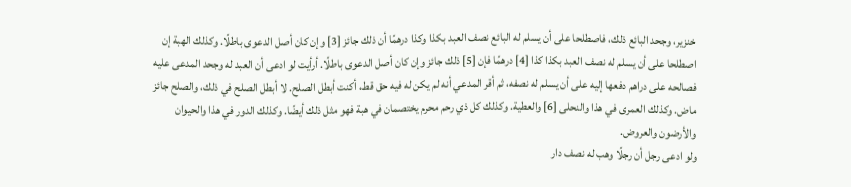خنزير، وجحد البائع ذلك، فاصطلحا على أن يسلم له البائع نصف العبد بكذا وكذا درهمًا أن ذلك جائز [3] وإن كان أصل الدعوى باطلًا. وكذلك الهبة إن اصطلحا على أن يسلم له نصف العبد بكذا كذا [4] درهمًا فإن [5] ذلك جائز وإن كان أصل الدعوى باطلًا. أرأيت لو ادعى أن العبد له وجحد المدعى عليه فصالحه على دراهم دفعها إليه على أن يسلم له نصفه، ثم أقر المدعي أنه لم يكن له فيه حق قط، أكنت أبطل الصلح. لا أبطل الصلح في ذلك، والصلح جائز ماض. وكذلك العمرى في هذا والنحلى [6] والعطية. وكذلك كل ذي رحم محرم يختصمان في هبة فهو مثل ذلك أيضًا. وكذلك الدور في هذا والحيوان والأرضون والعروض.
ولو ادعى رجل أن رجلًا وهب له نصف دار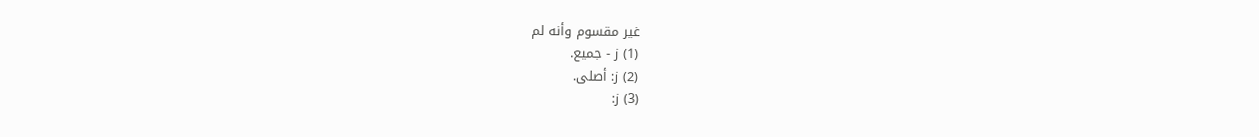غير مقسوم وأنه لم
(1) ز - جميع.
(2) ز: أصلى.
(3) ز: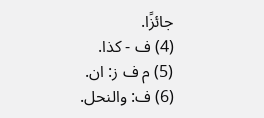جائزًا.
(4) ف - كذا.
(5) م ف ز: ان.
(6) ف: والنحل.